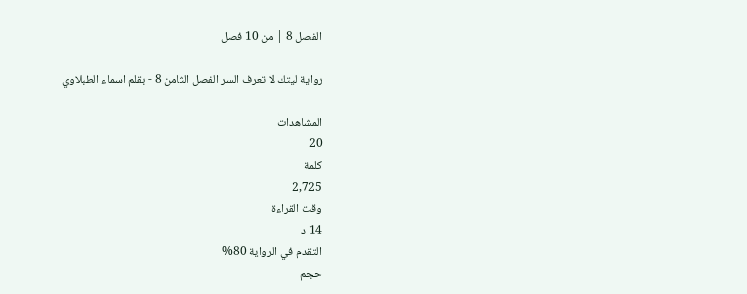الفصل 8 | من 10 فصل

رواية ليتك لا تعرف السر الفصل الثامن 8 - بقلم اسماء الطبلاوي

المشاهدات
20
كلمة
2,725
وقت القراءة
14 د
التقدم في الرواية 80%
حجم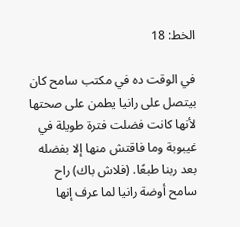الخط: 18

في الوقت ده في مكتب سامح كان بيتصل على رانيا يطمن على صحتها لأنها كانت فضلت فترة طويلة في غيبوبة وما فاقتش منها إلا بفضله بعد ربنا طبعًا. (فلاش باك) راح سامح أوضة رانيا لما عرف إنها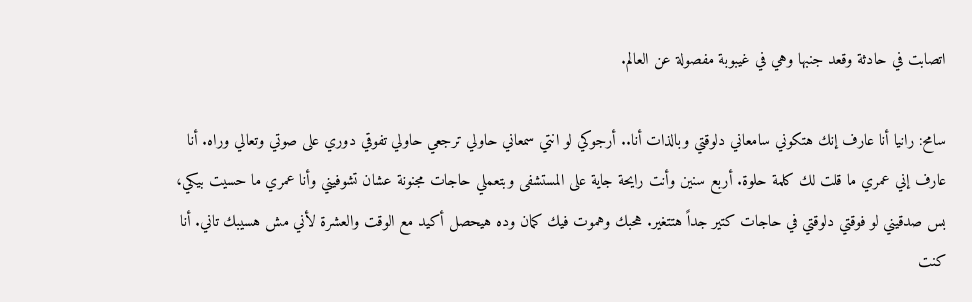اتصابت في حادثة وقعد جنبها وهي في غيبوبة مفصولة عن العالم.

سامح: رانيا أنا عارف إنك هتكوني سامعاني دلوقتي وبالذات أنا.. أرجوكي لو انتي سمعاني حاولي ترجعي حاولي تفوقي دوري على صوتي وتعالي وراه. أنا عارف إني عمري ما قلت لك كلمة حلوة. أربع سنين وأنت رايحة جاية على المستشفى وبتعملي حاجات مجنونة عشان تشوفيني وأنا عمري ما حسيت بيكي، بس صدقيني لو فوقتي دلوقتي في حاجات كتير جداً هتتغير. هحبك وهموت فيك كمان وده هيحصل أكيد مع الوقت والعشرة لأني مش هسيبك تاني. أنا كنت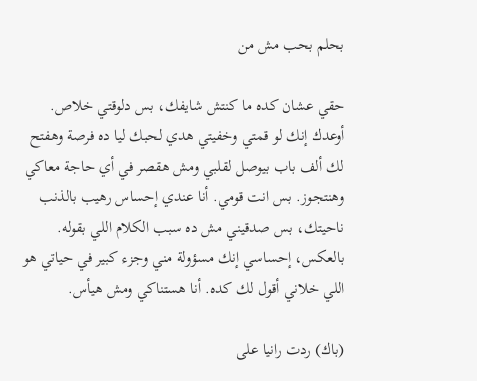بحلم بحب مش من

حقي عشان كده ما كنتش شايفك، بس دلوقتي خلاص. أوعدك إنك لو قمتي وخفيتي هدي لحبك ليا ده فرصة وهفتح لك ألف باب بيوصل لقلبي ومش هقصر في أي حاجة معاكي وهنتجوز. بس انت قومي. أنا عندي إحساس رهيب بالذنب ناحيتك، بس صدقيني مش ده سبب الكلام اللي بقوله. بالعكس، إحساسي إنك مسؤولة مني وجزء كبير في حياتي هو اللي خلاني أقول لك كده. أنا هستناكي ومش هيأس.

(باك) ردت رانيا على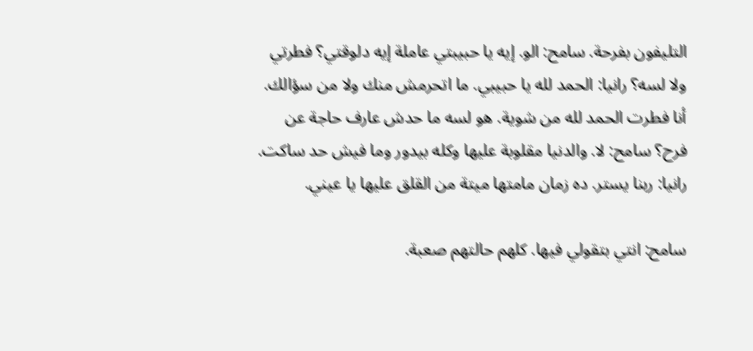التليفون بفرحة. سامح: الو. إيه يا حبيبتي عاملة إيه دلوقتي؟ فطرتي ولا لسه؟ رانيا: الحمد لله يا حبيبي. ما اتحرمش منك ولا من سؤالك. أنا فطرت الحمد لله من شوية. هو لسه ما حدش عارف حاجة عن فرح؟ سامح: لا. والدنيا مقلوبة عليها وكله بيدور وما فيش حد ساكت. رانيا: ربنا يستر. ده زمان مامتها ميتة من القلق عليها يا عيني.

سامح: انتي بتقولي فيها. كلهم حالتهم صعبة.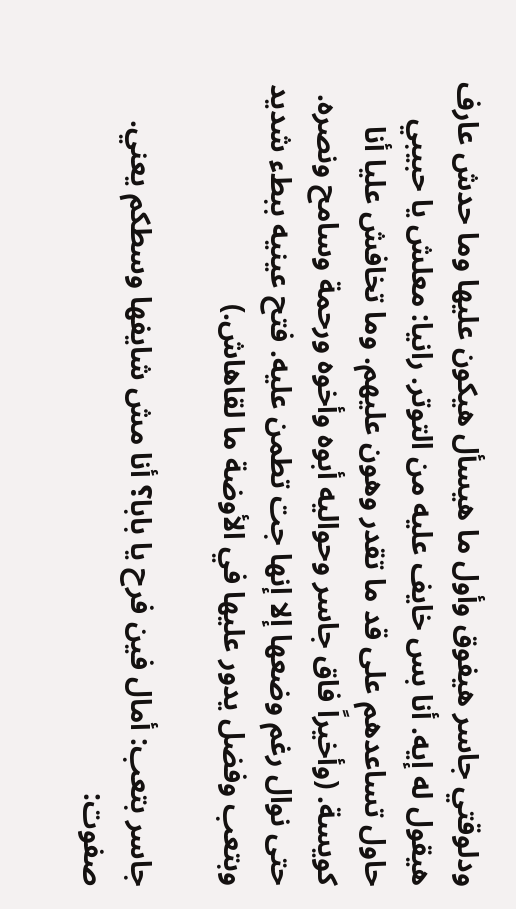ودلوقتي جاسر هيفوق وأول ما هيسأل هيكون عليها وما حدش عارف هيقول له إيه. أنا بس خايف عليه من التوتر. رانيا: معلش يا حبيبي حاول تساعدهم على قد ما تقدر وهون عليهم. وما تخافش عليا أنا كويسة. (وأخيراً فاق جاسر وحواليه أبوه وأخوه ورحمة وسامح ونصره. حتى نوال رغم وضعها إلا إنها جت تطمن عليه. فتح عينيه ببطء شديد وبتعب وفضل يدور عليها في الأوضة ما لقاهاش.)

جاسر بتعب: أمال فين فرح يا بابا؟ أنا مش شايفها وسطكم يعني. صفوت: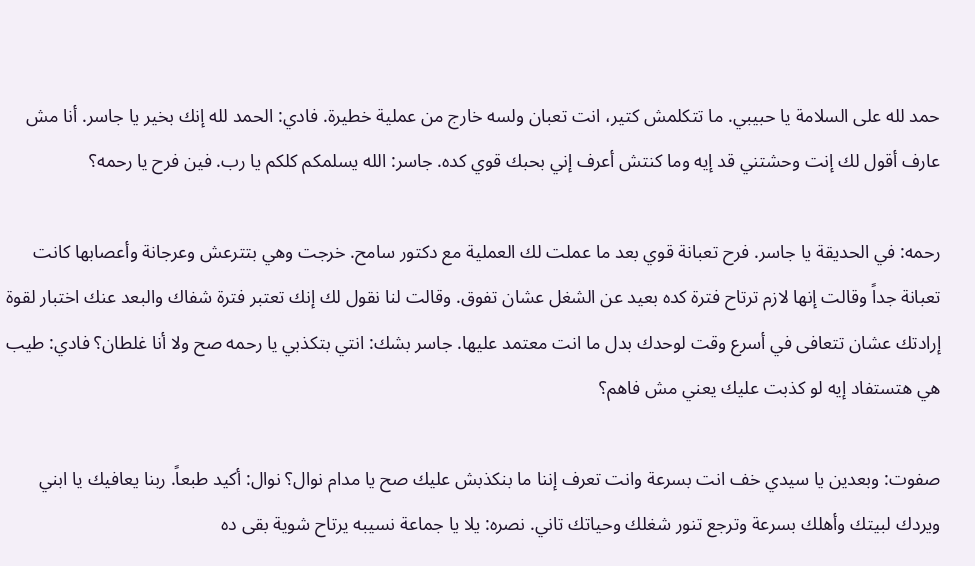حمد لله على السلامة يا حبيبي. ما تتكلمش كتير، انت تعبان ولسه خارج من عملية خطيرة. فادي: الحمد لله إنك بخير يا جاسر. أنا مش عارف أقول لك إنت وحشتني قد إيه وما كنتش أعرف إني بحبك قوي كده. جاسر: الله يسلمكم كلكم يا رب. فين فرح يا رحمه؟

رحمه: في الحديقة يا جاسر. فرح تعبانة قوي بعد ما عملت لك العملية مع دكتور سامح. خرجت وهي بتترعش وعرجانة وأعصابها كانت تعبانة جداً وقالت إنها لازم ترتاح فترة كده بعيد عن الشغل عشان تفوق. وقالت لنا نقول لك إنك تعتبر فترة شفاك والبعد عنك اختبار لقوة إرادتك عشان تتعافى في أسرع وقت لوحدك بدل ما انت معتمد عليها. جاسر بشك: انتي بتكذبي يا رحمه صح ولا أنا غلطان؟ فادي: طيب هي هتستفاد إيه لو كذبت عليك يعني مش فاهم؟

صفوت: وبعدين يا سيدي خف انت بسرعة وانت تعرف إننا ما بنكذبش عليك صح يا مدام نوال؟ نوال: أكيد طبعاً. ربنا يعافيك يا ابني ويردك لبيتك وأهلك بسرعة وترجع تنور شغلك وحياتك تاني. نصره: يلا يا جماعة نسيبه يرتاح شوية بقى ده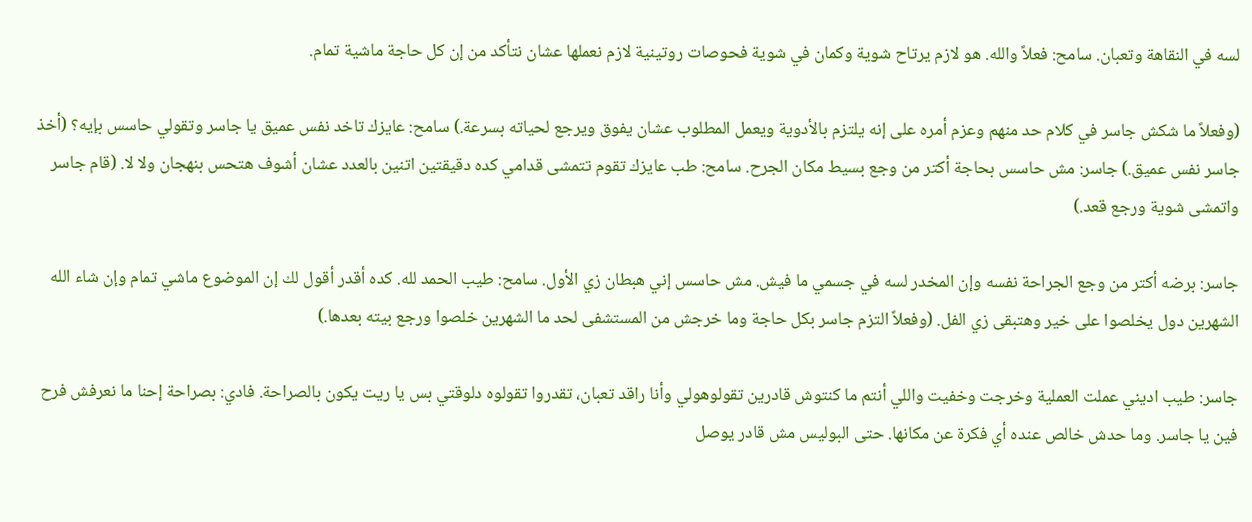لسه في النقاهة وتعبان. سامح: فعلاً والله. هو لازم يرتاح شوية وكمان في شوية فحوصات روتينية لازم نعملها عشان نتأكد من إن كل حاجة ماشية تمام.

(وفعلاً ما شكش جاسر في كلام حد منهم وعزم أمره على إنه يلتزم بالأدوية ويعمل المطلوب عشان يفوق ويرجع لحياته بسرعة.) سامح: عايزك تاخد نفس عميق يا جاسر وتقولي حاسس بإيه؟ (أخذ جاسر نفس عميق.) جاسر: مش حاسس بحاجة أكتر من وجع بسيط مكان الجرح. سامح: طب عايزك تقوم تتمشى قدامي كده دقيقتين اتنين بالعدد عشان أشوف هتحس بنهجان ولا لا. (قام جاسر واتمشى شوية ورجع قعد.)

جاسر: برضه أكتر من وجع الجراحة نفسه وإن المخدر لسه في جسمي ما فيش. مش حاسس إني هبطان زي الأول. سامح: طيب الحمد لله. كده أقدر أقول لك إن الموضوع ماشي تمام وإن شاء الله الشهرين دول يخلصوا على خير وهتبقى زي الفل. (وفعلاً التزم جاسر بكل حاجة وما خرجش من المستشفى لحد ما الشهرين خلصوا ورجع بيته بعدها.)

جاسر: طيب اديني عملت العملية وخرجت وخفيت واللي أنتم ما كنتوش قادرين تقولوهولي وأنا راقد تعبان، تقدروا تقولوه دلوقتي بس يا ريت يكون بالصراحة. فادي: بصراحة إحنا ما نعرفش فرح فين يا جاسر. وما حدش خالص عنده أي فكرة عن مكانها. حتى البوليس مش قادر يوصل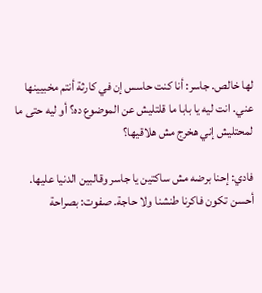لها خالص. جاسر: أنا كنت حاسس إن في كارثة أنتم مخبيينها عني. انت ليه يا بابا ما قلتليش عن الموضوع ده؟ أو ليه حتى ما لمحتليش إني هخرج مش هلاقيها؟

فادي: إحنا برضه مش ساكتين يا جاسر وقالبين الدنيا عليها. أحسن تكون فاكرنا طنشنا ولا حاجة. صفوت: بصراحة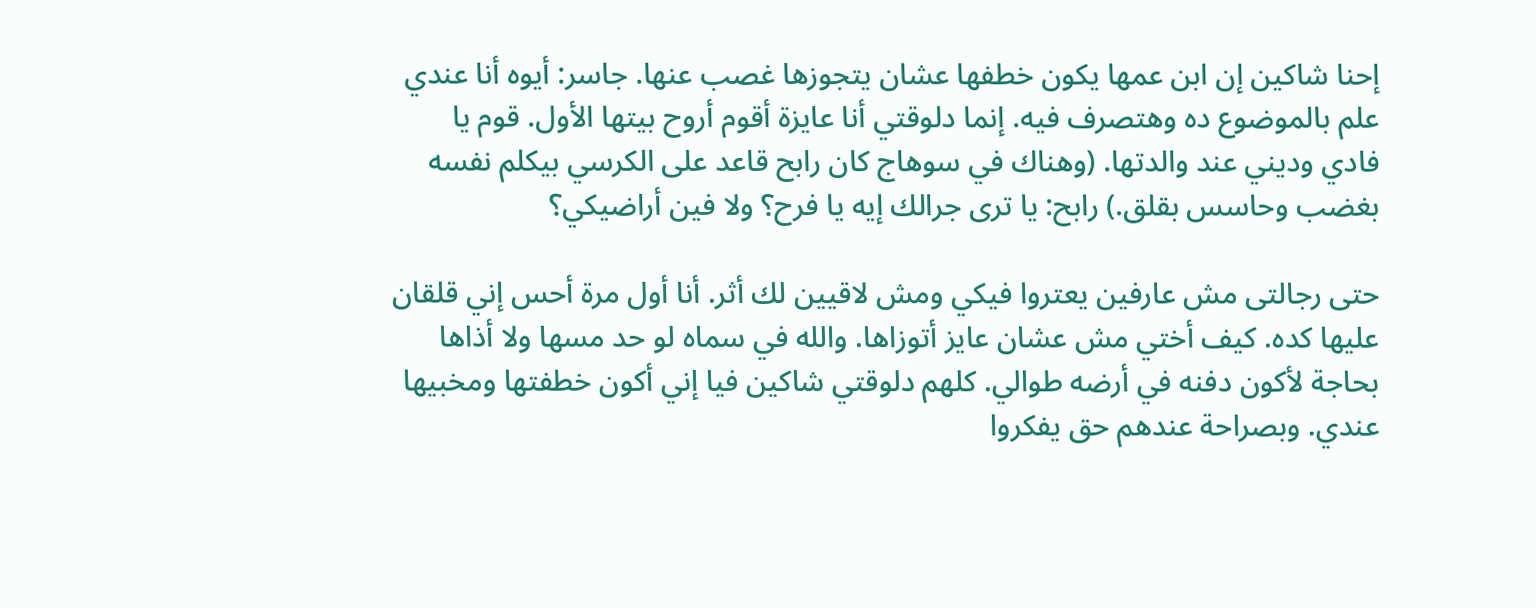إحنا شاكين إن ابن عمها يكون خطفها عشان يتجوزها غصب عنها. جاسر: أيوه أنا عندي علم بالموضوع ده وهتصرف فيه. إنما دلوقتي أنا عايزة أقوم أروح بيتها الأول. قوم يا فادي وديني عند والدتها. (وهناك في سوهاج كان رابح قاعد على الكرسي بيكلم نفسه بغضب وحاسس بقلق.) رابح: يا ترى جرالك إيه يا فرح؟ ولا فين أراضيكي؟

حتى رجالتى مش عارفين يعتروا فيكي ومش لاقيين لك أثر. أنا أول مرة أحس إني قلقان عليها كده. كيف أختي مش عشان عايز أتوزاها. والله في سماه لو حد مسها ولا أذاها بحاجة لأكون دفنه في أرضه طوالي. كلهم دلوقتي شاكين فيا إني أكون خطفتها ومخبيها عندي. وبصراحة عندهم حق يفكروا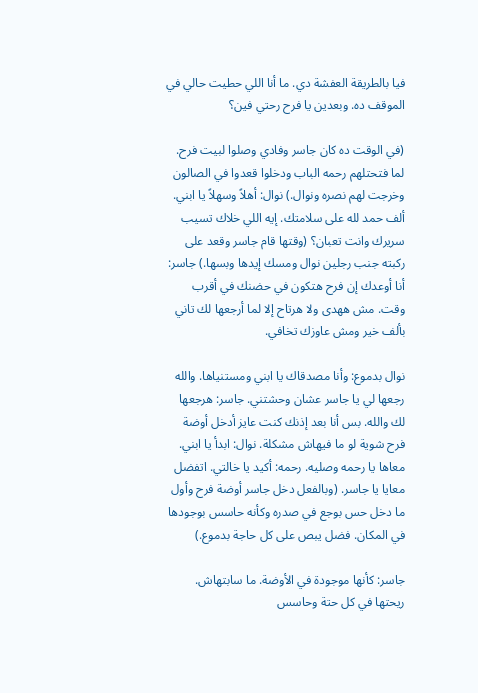فيا بالطريقة العفشة دي. ما أنا اللي حطيت حالي في الموقف ده. وبعدين يا فرح رحتي فين؟

(في الوقت ده كان جاسر وفادي وصلوا لبيت فرح. لما فتحتلهم رحمه الباب ودخلوا قعدوا في الصالون وخرجت لهم نصره ونوال.) نوال: أهلاً وسهلاً يا ابني. ألف حمد لله على سلامتك. إيه اللي خلاك تسيب سريرك وانت تعبان؟ (وقتها قام جاسر وقعد على ركبته جنب رجلين نوال ومسك إيدها وبسها.) جاسر: أنا أوعدك إن فرح هتكون في حضنك في أقرب وقت. مش ههدى ولا هرتاح إلا لما أرجعها لك تاني بألف خير ومش عاوزك تخافي.

نوال بدموع: وأنا مصدقاك يا ابني ومستنياها. والله رجعها لي يا جاسر عشان وحشتني. جاسر: هرجعها لك والله. بس أنا بعد إذنك كنت عايز أدخل أوضة فرح شوية لو ما فيهاش مشكلة. نوال: ابدأ يا ابني. معاها يا رحمه وصليه. رحمه: أكيد يا خالتي. اتفضل معايا يا جاسر. (وبالفعل دخل جاسر أوضة فرح وأول ما دخل حس بوجع في صدره وكأنه حاسس بوجودها في المكان. فضل يبص على كل حاجة بدموع.)

جاسر: كأنها موجودة في الأوضة. ما سابتهاش. ريحتها في كل حتة وحاسس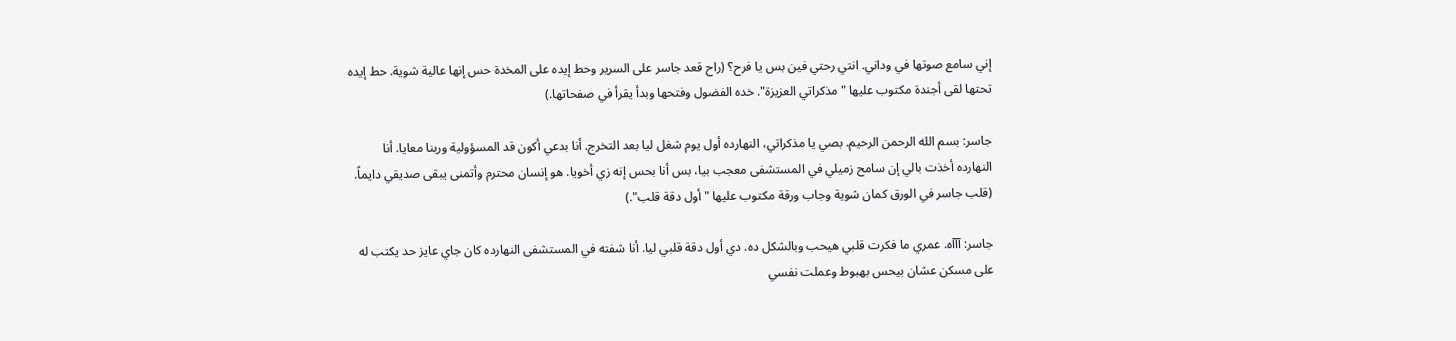إني سامع صوتها في وداني. انتي رحتي فين بس يا فرح؟ (راح قعد جاسر على السرير وحط إيده على المخدة حس إنها عالية شوية. حط إيده تحتها لقى أجندة مكتوب عليها "مذكراتي العزيزة". خده الفضول وفتحها وبدأ يقرأ في صفحاتها.)

جاسر: بسم الله الرحمن الرحيم. بصي يا مذكراتي، النهارده أول يوم شغل ليا بعد التخرج. أنا بدعي أكون قد المسؤولية وربنا معايا. أنا النهارده أخذت بالي إن سامح زميلي في المستشفى معجب بيا، بس أنا بحس إنه زي أخويا. هو إنسان محترم وأتمنى يبقى صديقي دايماً. (قلب جاسر في الورق كمان شوية وجاب ورقة مكتوب عليها "أول دقة قلب".)

جاسر: آآآه. عمري ما فكرت قلبي هيحب وبالشكل ده. دي أول دقة قلبي ليا. أنا شفته في المستشفى النهارده كان جاي عايز حد يكتب له على مسكن عشان بيحس بهبوط وعملت نفسي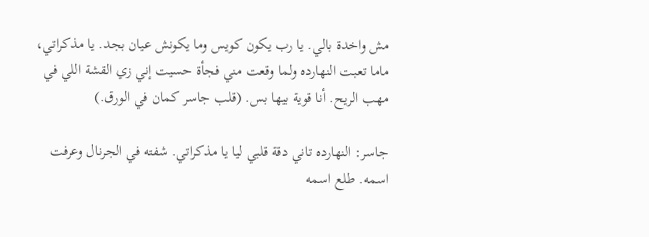مش واخدة بالي. يا رب يكون كويس وما يكونش عيان بجد. يا مذكراتي، ماما تعبت النهارده ولما وقعت مني فجأة حسيت إني زي القشة اللي في مهب الريح. أنا قوية بيها بس. (قلب جاسر كمان في الورق.)

جاسر: النهارده تاني دقة قلبي ليا يا مذكراتي. شفته في الجرنال وعرفت اسمه. طلع اسمه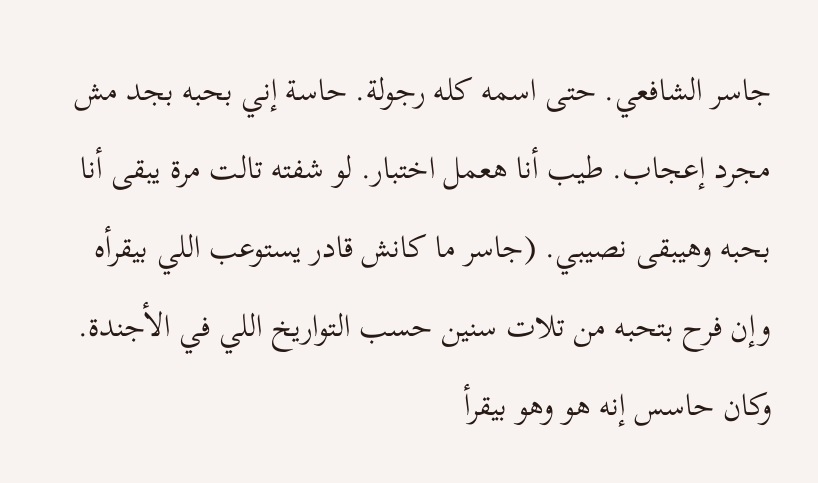جاسر الشافعي. حتى اسمه كله رجولة. حاسة إني بحبه بجد مش مجرد إعجاب. طيب أنا هعمل اختبار. لو شفته تالت مرة يبقى أنا بحبه وهيبقى نصيبي. (جاسر ما كانش قادر يستوعب اللي بيقرأه وإن فرح بتحبه من تلات سنين حسب التواريخ اللي في الأجندة. وكان حاسس إنه هو وهو بيقرأ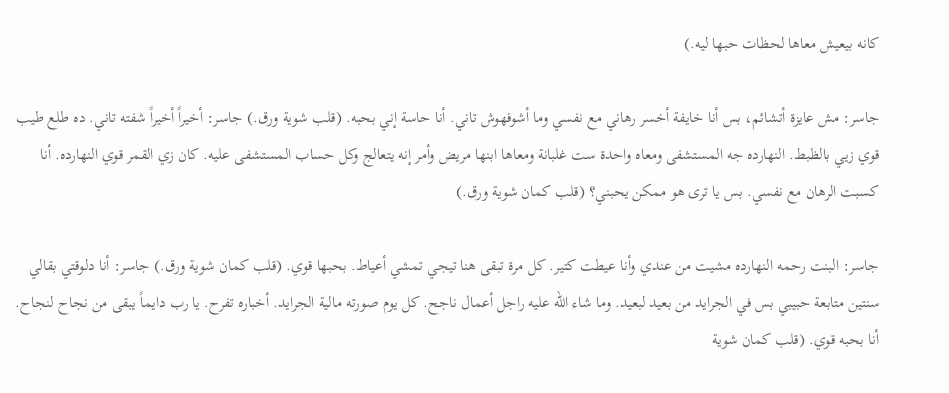كانه بيعيش معاها لحظات حبها ليه.)

جاسر: مش عايزة أتشائم، بس أنا خايفة أخسر رهاني مع نفسي وما أشوفهوش تاني. أنا حاسة إني بحبه. (قلب شوية ورق.) جاسر: أخيراً أخيراً شفته تاني. ده طلع طيب قوي زيي بالظبط. النهارده جه المستشفى ومعاه واحدة ست غلبانة ومعاها ابنها مريض وأمر إنه يتعالج وكل حساب المستشفى عليه. كان زي القمر قوي النهارده. أنا كسبت الرهان مع نفسي. بس يا ترى هو ممكن يحبني؟ (قلب كمان شوية ورق.)

جاسر: البنت رحمه النهارده مشيت من عندي وأنا عيطت كتير. كل مرة تبقى هنا تيجي تمشي أعياط. بحبها قوي. (قلب كمان شوية ورق.) جاسر: أنا دلوقتي بقالي سنتين متابعة حبيبي بس في الجرايد من بعيد لبعيد. وما شاء الله عليه راجل أعمال ناجح. كل يوم صورته مالية الجرايد. أخباره تفرح. يا رب دايماً يبقى من نجاح لنجاح. أنا بحبه قوي. (قلب كمان شوية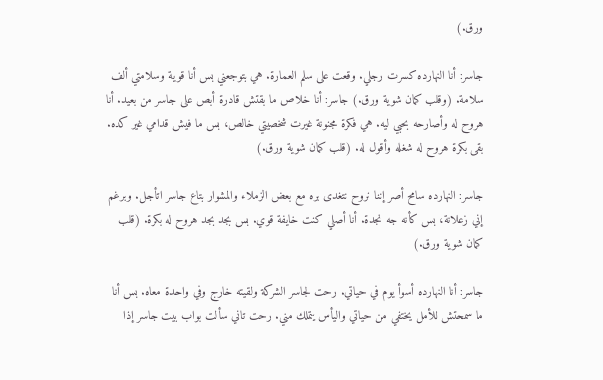ورق.)

جاسر: أنا النهارده كسرت رجلي. وقعت على سلم العمارة. هي بتوجعني بس أنا قوية وسلامتي ألف سلامة. (وقلب كمان شوية ورق.) جاسر: أنا خلاص ما بقتش قادرة أبص على جاسر من بعيد. أنا هروح له وأصارحه بحبي ليه. هي فكرة مجنونة غيرت شخصيتي خالص، بس ما فيش قدامي غير كده. بقى بكرة هروح له شغله وأقول له. (قلب كمان شوية ورق.)

جاسر: النهارده سامح أصر إننا نروح نتغدى بره مع بعض الزملاء والمشوار بتاع جاسر اتأجل. وبرغم إني زعلانة، بس كأنه جه نجدة. أنا أصلي كنت خايفة قوي. بس بجد بجد هروح له بكرة. (قلب كمان شوية ورق.)

جاسر: أنا النهارده أسوأ يوم في حياتي. رحت لجاسر الشركة ولقيته خارج وفي واحدة معاه. بس أنا ما سمحتش للأمل يختفي من حياتي واليأس يتملك مني. رحت تاني سألت بواب بيت جاسر إذا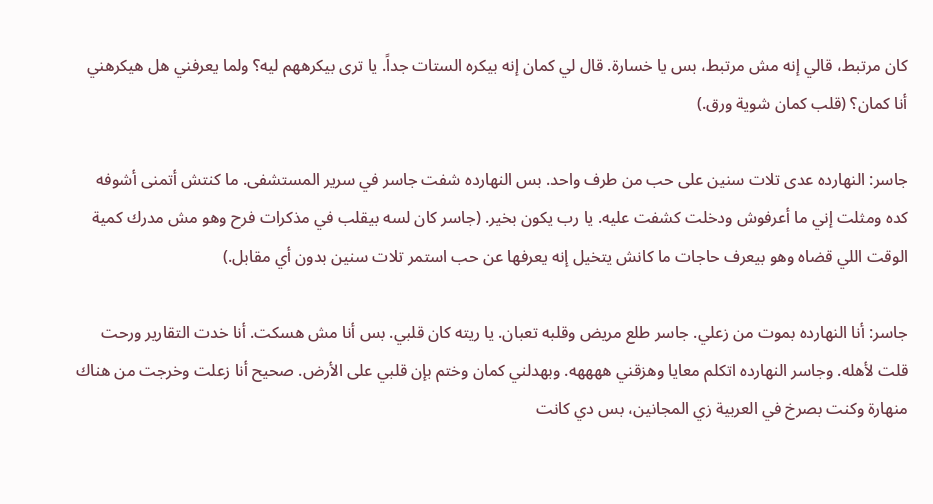كان مرتبط، قالي إنه مش مرتبط، بس يا خسارة. قال لي كمان إنه بيكره الستات جداً. يا ترى بيكرههم ليه؟ ولما يعرفني هل هيكرهني أنا كمان؟ (قلب كمان شوية ورق.)

جاسر: النهارده عدى تلات سنين على حب من طرف واحد. بس النهارده شفت جاسر في سرير المستشفى. ما كنتش أتمنى أشوفه كده ومثلت إني ما أعرفوش ودخلت كشفت عليه. يا رب يكون بخير. (جاسر كان لسه بيقلب في مذكرات فرح وهو مش مدرك كمية الوقت اللي قضاه وهو بيعرف حاجات ما كانش يتخيل إنه يعرفها عن حب استمر تلات سنين بدون أي مقابل.)

جاسر: أنا النهارده بموت من زعلي. جاسر طلع مريض وقلبه تعبان. يا ريته كان قلبي. بس أنا مش هسكت. أنا خدت التقارير ورحت قلت لأهله. وجاسر النهارده اتكلم معايا وهزقني ههههه. وبهدلني كمان وختم بإن قلبي على الأرض. صحيح أنا زعلت وخرجت من هناك منهارة وكنت بصرخ في العربية زي المجانين، بس دي كانت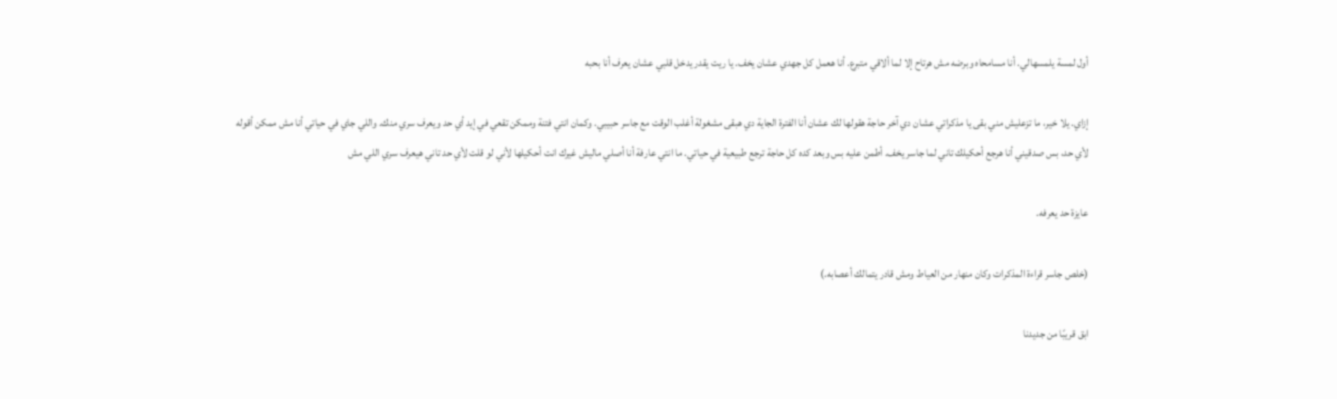أول لمسة يلمسهالي. أنا مسامحاه وبرضه مش هرتاح إلا لما ألاقي متبرع. أنا هعمل كل جهدي عشان يخف. يا ريت يقدر يدخل قلبي عشان يعرف أنا بحبه

إزاي. يلا خير، ما تزعليش مني بقى يا مذكراتي عشان دي آخر حاجة هقولها لك عشان أنا الفترة الجاية دي هبقى مشغولة أغلب الوقت مع جاسر حبيبي. وكمان انتي فتنة وممكن تقعي في إيد أي حد ويعرف سري منك. واللي جاي في حياتي أنا مش ممكن أقوله لأي حد، بس صدقيني أنا هرجع أحكيلك تاني لما جاسر يخف. أطمن عليه بس وبعد كده كل حاجة ترجع طبيعية في حياتي. ما انتي عارفة أنا أصلي ماليش غيرك انت أحكيلها لأني لو قلت لأي حد تاني هيعرف سري اللي مش

عايزة حد يعرفه.

(خلص جاسر قراءة المذكرات وكان منهار من العياط ومش قادر يتمالك أعصابه.)

ابق قريبًا من جديدنا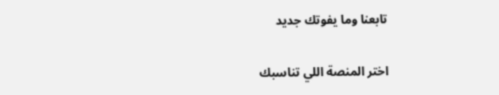تابعنا وما يفوتك جديد

اختر المنصة اللي تناسبك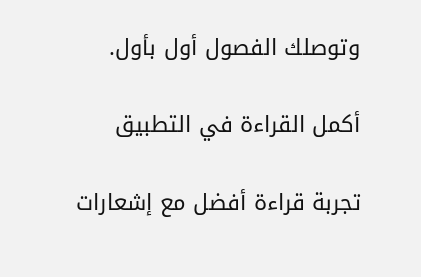وتوصلك الفصول أول بأول.

أكمل القراءة في التطبيق

تجربة قراءة أفضل مع إشعارات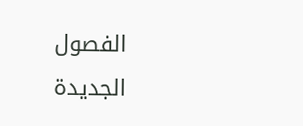الفصول الجديدة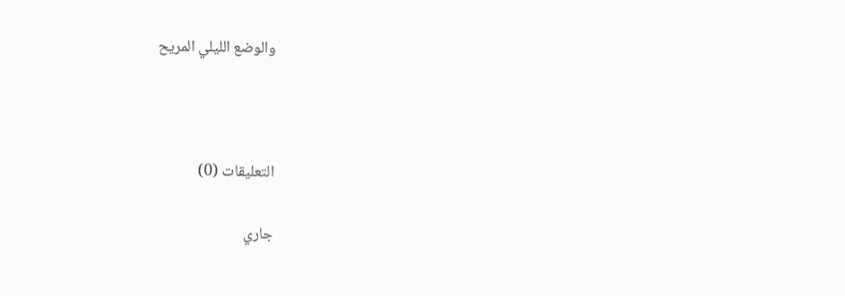والوضع الليلي المريح



التعليقات (0)

جاري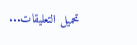تحميل التعليقات...